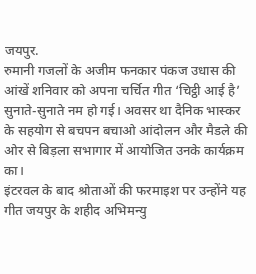जयपुर.
रुमानी गजलों के अजीम फनकार पंकज उधास की आंखें शनिवार को अपना चर्चित गीत ‘चिट्ठी आई है’ सुनाते-सुनाते नम हो गई। अवसर था दैनिक भास्कर के सहयोग से बचपन बचाओ आंदोलन और मैडले की ओर से बिड़ला सभागार में आयोजित उनके कार्यक्रम का।
इंटरवल के बाद श्रोताओं की फरमाइश पर उन्होंने यह गीत जयपुर के शहीद अभिमन्यु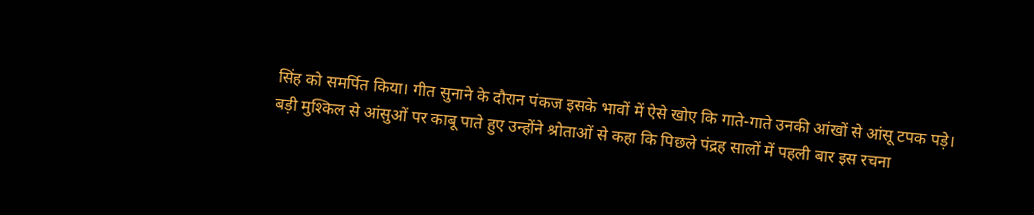सिंह को समर्पित किया। गीत सुनाने के दौरान पंकज इसके भावों में ऐसे खोए कि गाते-गाते उनकी आंखों से आंसू टपक पड़े।
बड़ी मुश्किल से आंसुओं पर काबू पाते हुए उन्होंने श्रोताओं से कहा कि पिछले पंद्रह सालों में पहली बार इस रचना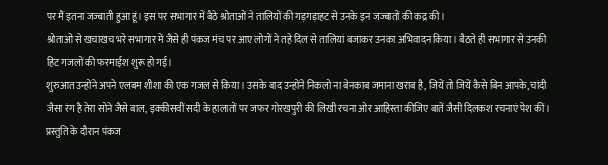पर मैं इतना जज्बाती हुआ हूं। इस पर सभागार में बैठे श्रोताओं ने तालियों की गड़गड़ाहट से उनके इन जज्बातों की कद्र की।
श्रोताओं से खचाखच भरे सभागार में जैसे ही पंकज मंच पर आए लोगों ने तहे दिल से तालियां बजाकर उनका अभिवादन किया। बैठते ही सभागार से उनकी हिट गजलों की फरमाईश शुरू हो गई।
शुरुआत उन्होंने अपने एलबम शीशा की एक गजल से किया। उसके बाद उन्होंने निकलो ना बेनकाब जमाना खराब है, जियें तो जियें कैसे बिन आपके, चांदी जैसा रंग है तेरा सोने जैसे बाल, इक्कीसवीं सदी के हालातों पर जफर गोरखपुरी की लिखी रचना ओर आहिस्ता कीजिए बातें जैसी दिलकश रचनाएं पेश कीं। प्रस्तुति के दौरान पंकज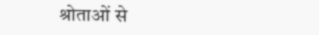श्रोताओं से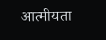आत्मीयता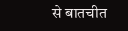से बातचीत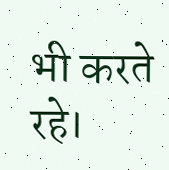भी करते रहे।